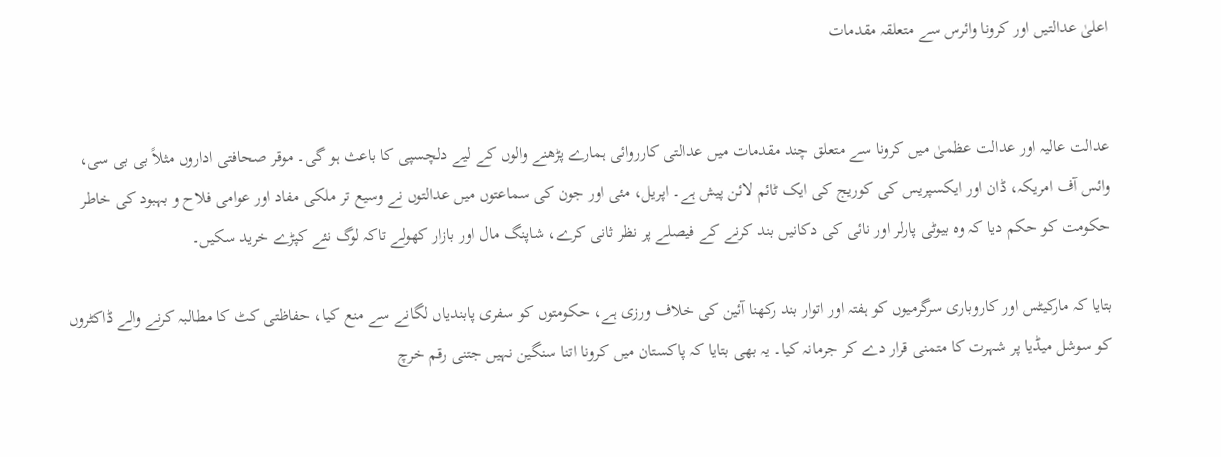اعلیٰ عدالتیں اور کرونا وائرس سے متعلقہ مقدمات


عدالت عالیہ اور عدالت عظمیٰ میں کرونا سے متعلق چند مقدمات میں عدالتی کارروائی ہمارے پڑھنے والوں کے لیے دلچسپی کا باعث ہو گی۔ موقر صحافتی اداروں مثلاً بی بی سی، وائس آف امریکہ، ڈان اور ایکسپریس کی کوریج کی ایک ٹائم لائن پیش ہے۔ اپریل، مئی اور جون کی سماعتوں میں عدالتوں نے وسیع تر ملکی مفاد اور عوامی فلاح و بہبود کی خاطر حکومت کو حکم دیا کہ وہ بیوٹی پارلر اور نائی کی دکانیں بند کرنے کے فیصلے پر نظر ثانی کرے، شاپنگ مال اور بازار کھولے تاکہ لوگ نئے کپڑے خرید سکیں۔

بتایا کہ مارکیٹس اور کاروباری سرگرمیوں کو ہفتہ اور اتوار بند رکھنا آئین کی خلاف ورزی ہے، حکومتوں کو سفری پابندیاں لگانے سے منع کیا، حفاظتی کٹ کا مطالبہ کرنے والے ڈاکٹروں کو سوشل میڈیا پر شہرت کا متمنی قرار دے کر جرمانہ کیا۔ یہ بھی بتایا کہ پاکستان میں کرونا اتنا سنگین نہیں جتنی رقم خرچ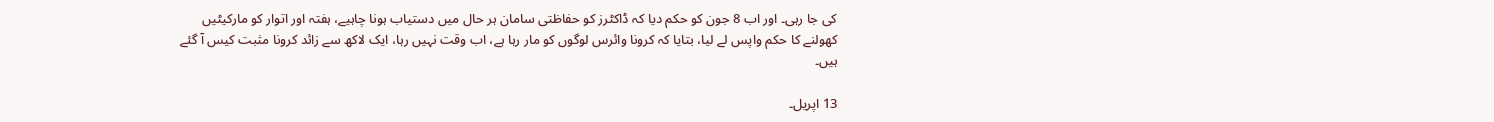کی جا رہی۔ اور اب 8 جون کو حکم دیا کہ ڈاکٹرز کو حفاظتی سامان ہر حال میں دستیاب ہونا چاہیے، ہفتہ اور اتوار کو مارکیٹیں کھولنے کا حکم واپس لے لیا، بتایا کہ کرونا وائرس لوگوں کو مار رہا ہے، اب وقت نہیں رہا، ایک لاکھ سے زائد کرونا مثبت کیس آ گئے ہیں۔

13 اپریل۔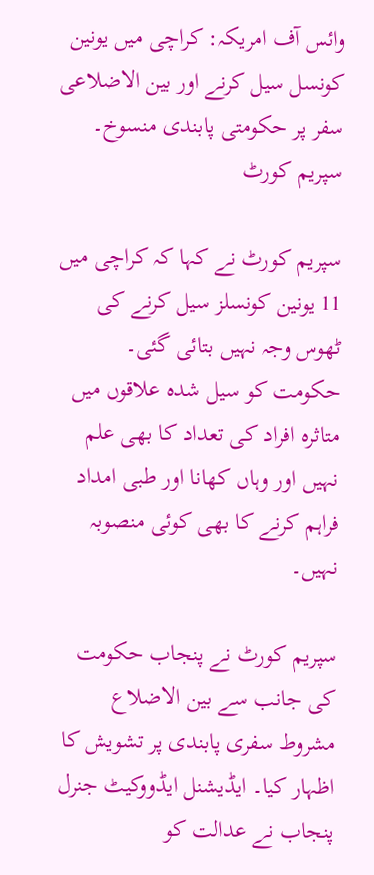وائس آف امریکہ: کراچی میں یونین کونسل سیل کرنے اور بین الاضلاعی سفر پر حکومتی پابندی منسوخ۔ سپریم کورٹ

سپریم کورٹ نے کہا کہ کراچی میں 11 یونین کونسلز سیل کرنے کی ٹھوس وجہ نہیں بتائی گئی۔ حکومت کو سیل شدہ علاقوں میں متاثرہ افراد کی تعداد کا بھی علم نہیں اور وہاں کھانا اور طبی امداد فراہم کرنے کا بھی کوئی منصوبہ نہیں۔

سپریم کورٹ نے پنجاب حکومت کی جانب سے بین الاضلاع مشروط سفری پابندی پر تشویش کا اظہار کیا۔ ایڈیشنل ایڈووکیٹ جنرل پنجاب نے عدالت کو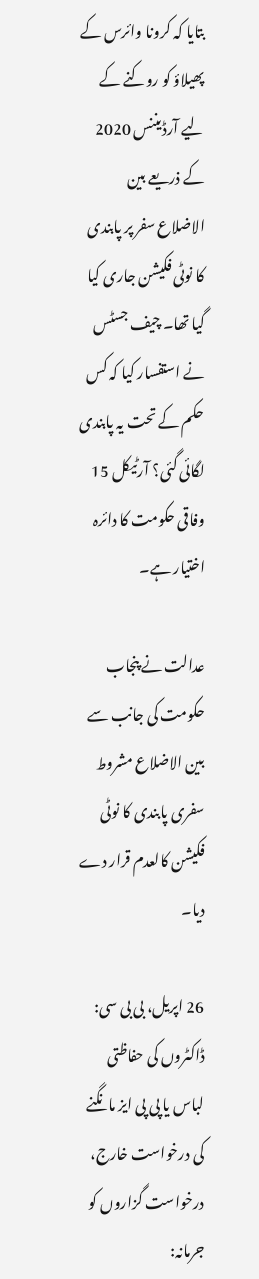بتایا کہ کرونا وائرس کے پھیلاؤ کو روکنے کے لیے آرڈیننس 2020 کے ذریعے بین الاضلاع سفر پر پابندی کا نوٹی فکیشن جاری کیا گیا تھا۔ چیف جسٹس نے استفسار کیا کہ کس حکم کے تحت یہ پابندی لگائی گئی؟ آرٹیکل 15 وفاقی حکومت کا دائرہ اختیار ہے۔

عدالت نے پنجاب حکومت کی جانب سے بین الاضلاع مشروط سفری پابندی کا نوٹی فکیشن کالعدم قرار دے دیا۔

26 اپریل، بی بی سی:  ڈاکٹروں کی حفاظتی لباس یا پی پی ایز مانگنے کی درخواست خارج، درخواست گزاروں کو جرمانہ: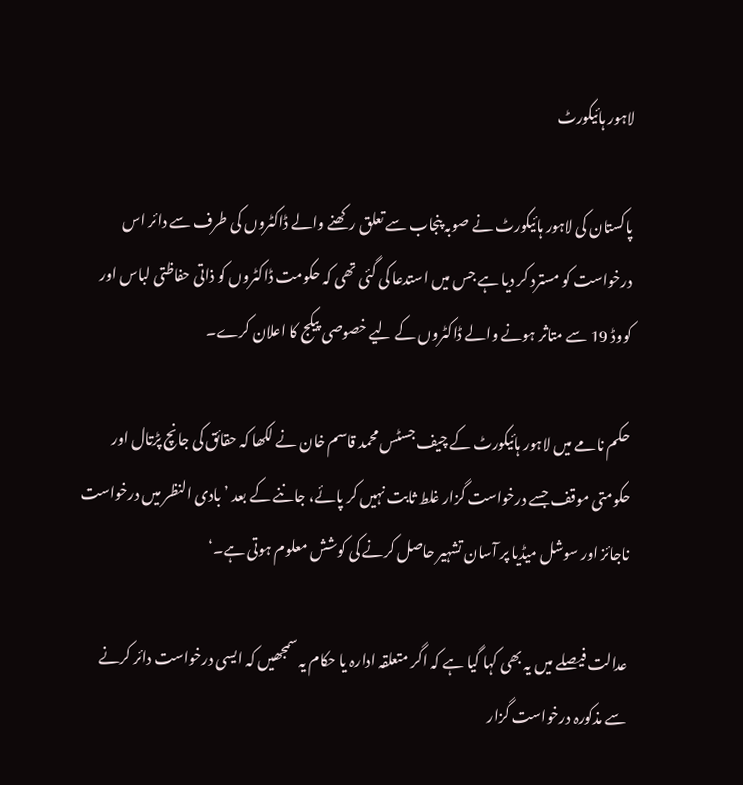لاہور ہائیکورٹ

پاکستان کی لاہور ہائیکورٹ نے صوبہ پنجاب سے تعلق رکھنے والے ڈاکٹروں کی طرف سے دائر اس درخواست کو مسترد کر دیا ہے جس میں استدعا کی گئی تھی کہ حکومت ڈاکٹروں کو ذاتی حفاظتی لباس اور کووڈ 19 سے متاثر ہونے والے ڈاکٹروں کے لیے خصوصی پیکج کا اعلان کرے۔

حکم نامے میں لاہور ہائیکورٹ کے چیف جسٹس محمد قاسم خان نے لکھا کہ حقائق کی جانچ پڑتال اور حکومتی موقف جسے درخواست گزار غلط ثابت نہیں کر پائے، جاننے کے بعد ’بادی النظر میں درخواست ناجائز اور سوشل میڈیا پر آسان تشہیر حاصل کرنے کی کوشش معلوم ہوتی ہے۔‘

عدالت فیصلے میں یہ بھی کہا گیا ہے کہ اگر متعلقہ ادارہ یا حکام یہ سمجھیں کہ ایسی درخواست دائر کرنے سے مذکورہ درخواست گزار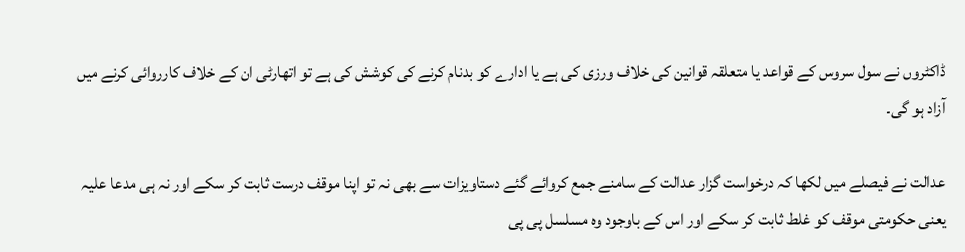ڈاکٹروں نے سول سروس کے قواعد یا متعلقہ قوانین کی خلاف ورزی کی ہے یا ادارے کو بدنام کرنے کی کوشش کی ہے تو اتھارٹی ان کے خلاف کارروائی کرنے میں آزاد ہو گی۔

عدالت نے فیصلے میں لکھا کہ درخواست گزار عدالت کے سامنے جمع کروائے گئے دستاویزات سے بھی نہ تو اپنا موقف درست ثابت کر سکے اور نہ ہی مدعا علیہ یعنی حکومتی موقف کو غلط ثابت کر سکے اور اس کے باوجود وہ مسلسل پی پی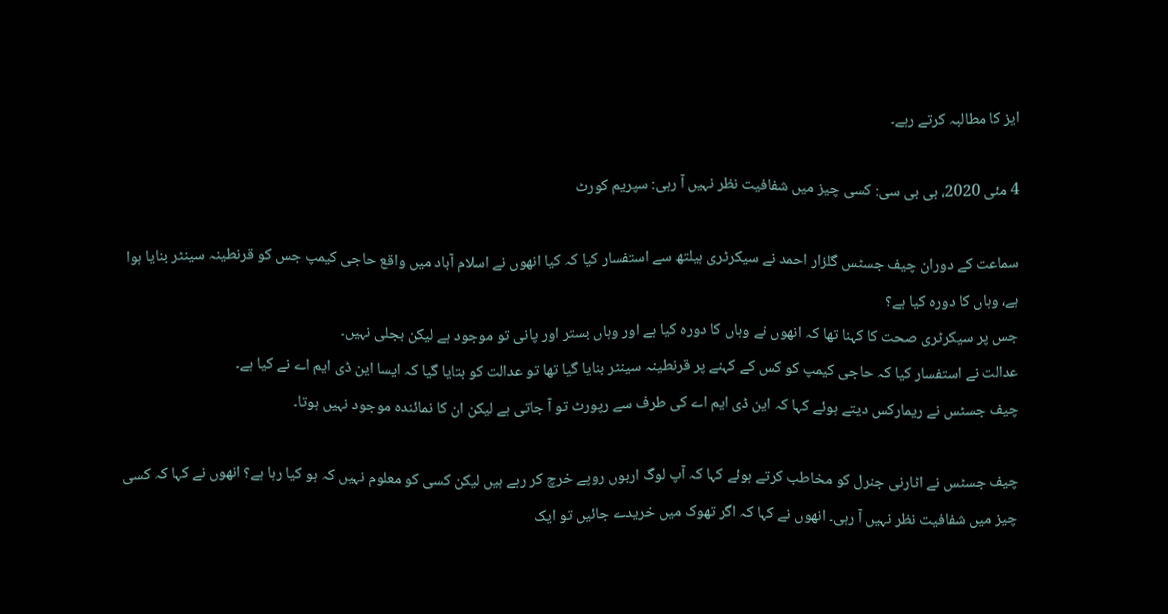ایز کا مطالبہ کرتے رہے۔

4 مئی 2020، بی بی سی: کسی چیز میں شفافیت نظر نہیں آ رہی: سپریم کورٹ

سماعت کے دوران چیف جسٹس گلزار احمد نے سیکرٹری ہیلتھ سے استفسار کیا کہ کیا انھوں نے اسلام آباد میں واقع حاجی کیمپ جس کو قرنطینہ سینٹر بنایا ہوا ہے، وہاں کا دورہ کیا ہے؟
جس پر سیکرٹری صحت کا کہنا تھا کہ انھوں نے وہاں کا دورہ کیا ہے اور وہاں بستر اور پانی تو موجود ہے لیکن بجلی نہیں۔
عدالت نے استفسار کیا کہ حاجی کیمپ کو کس کے کہنے پر قرنطینہ سینٹر بنایا گیا تھا تو عدالت کو بتایا گیا کہ ایسا این ڈی ایم اے نے کیا ہے۔
چیف جسٹس نے ریمارکس دیتے ہوئے کہا کہ این ڈی ایم اے کی طرف سے رپورٹ تو آ جاتی ہے لیکن ان کا نمائندہ موجود نہیں ہوتا۔

چیف جسٹس نے اٹارنی جنرل کو مخاطب کرتے ہوئے کہا کہ آپ لوگ اربوں روپے خرچ کر رہے ہیں لیکن کسی کو معلوم نہیں کہ ہو کیا رہا ہے؟ انھوں نے کہا کہ کسی چیز میں شفافیت نظر نہیں آ رہی۔ انھوں نے کہا کہ اگر تھوک میں خریدے جائیں تو ایک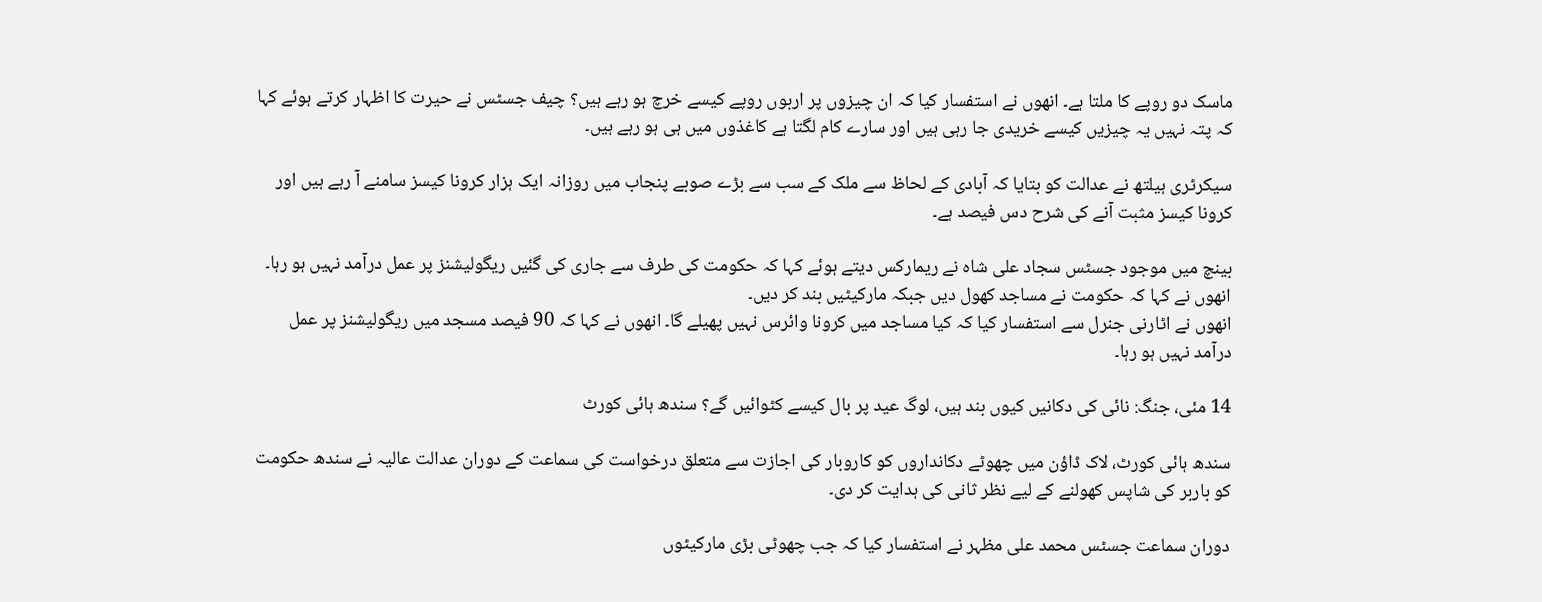ماسک دو روپے کا ملتا ہے۔ انھوں نے استفسار کیا کہ ان چیزوں پر اربوں روپے کیسے خرچ ہو رہے ہیں؟ چیف جسٹس نے حیرت کا اظہار کرتے ہوئے کہا کہ پتہ نہیں یہ چیزیں کیسے خریدی جا رہی ہیں اور سارے کام لگتا ہے کاغذوں میں ہی ہو رہے ہیں۔

سیکرٹری ہیلتھ نے عدالت کو بتایا کہ آبادی کے لحاظ سے ملک کے سب سے بڑے صوبے پنجاب میں روزانہ ایک ہزار کرونا کیسز سامنے آ رہے ہیں اور کرونا کیسز مثبت آنے کی شرح دس فیصد ہے۔

بینچ میں موجود جسٹس سجاد علی شاہ نے ریمارکس دیتے ہوئے کہا کہ حکومت کی طرف سے جاری کی گئیں ریگولیشنز پر عمل درآمد نہیں ہو رہا۔ انھوں نے کہا کہ حکومت نے مساجد کھول دیں جبکہ مارکیٹیں بند کر دیں۔
انھوں نے اٹارنی جنرل سے استفسار کیا کہ کیا مساجد میں کرونا وائرس نہیں پھیلے گا۔ انھوں نے کہا کہ 90 فیصد مسجد میں ریگولیشنز پر عمل درآمد نہیں ہو رہا۔

14 مئی، جنگ: نائی کی دکانیں کیوں بند ہیں، لوگ عید پر بال کیسے کٹوائیں گے؟ سندھ ہائی کورٹ

سندھ ہائی کورٹ، لاک ڈاؤن میں چھوٹے دکانداروں کو کاروبار کی اجازت سے متعلق درخواست کی سماعت کے دوران عدالت عالیہ نے سندھ حکومت کو باربر کی شاپس کھولنے کے لیے نظر ثانی کی ہدایت کر دی۔

دوران سماعت جسٹس محمد علی مظہر نے استفسار کیا کہ جب چھوٹی بڑی مارکیٹوں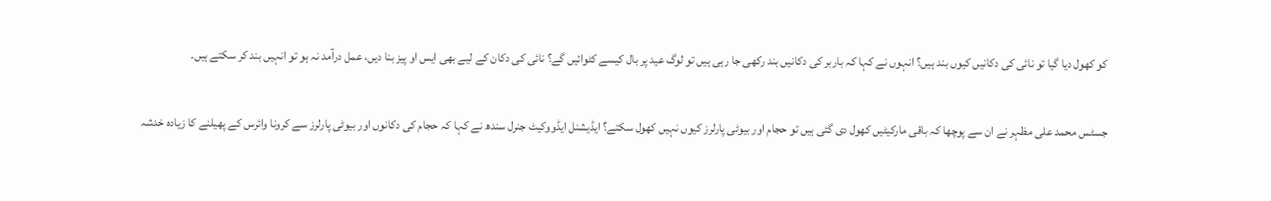کو کھول دیا گیا تو نائی کی دکانیں کیوں بند ہیں؟ انہوں نے کہا کہ باربر کی دکانیں بند رکھی جا رہی ہیں تو لوگ عید پر بال کیسے کٹوائیں گے؟ نائی کی دکان کے لیے بھی ایس او پیز بنا دیں، عمل درآمد نہ ہو تو انہیں بند کر سکتے ہیں۔

جسٹس محمد علی مظہر نے ان سے پوچھا کہ باقی مارکیٹیں کھول دی گئی ہیں تو حجام اور بیوٹی پارلرز کیوں نہیں کھول سکتے؟ ایڈیشنل ایڈووکیٹ جنرل سندھ نے کہا کہ حجام کی دکانوں اور بیوٹی پارلرز سے کرونا وائرس کے پھیلنے کا زیادہ خدشہ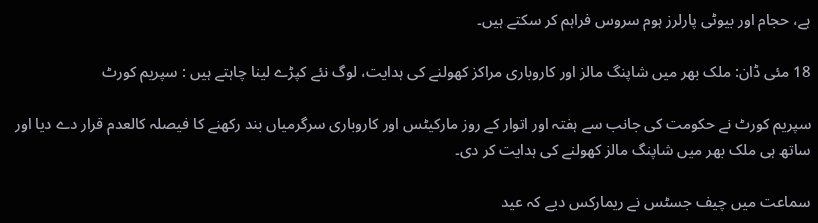ہے، حجام اور بیوٹی پارلرز ہوم سروس فراہم کر سکتے ہیں۔

18 مئی ڈان: ملک بھر میں شاپنگ مالز اور کاروباری مراکز کھولنے کی ہدایت، لوگ نئے کپڑے لینا چاہتے ہیں : سپریم کورٹ

سپریم کورٹ نے حکومت کی جانب سے ہفتہ اور اتوار کے روز مارکیٹس اور کاروباری سرگرمیاں بند رکھنے کا فیصلہ کالعدم قرار دے دیا اور ساتھ ہی ملک بھر میں شاپنگ مالز کھولنے کی ہدایت کر دی۔

سماعت میں چیف جسٹس نے ریمارکس دیے کہ عید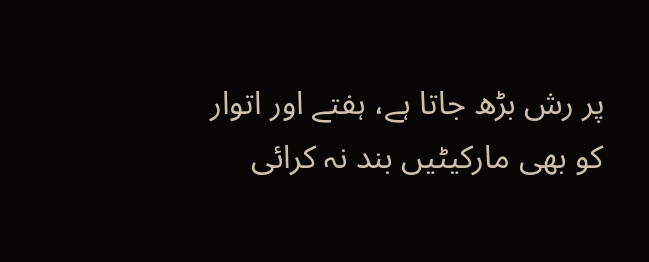پر رش بڑھ جاتا ہے، ہفتے اور اتوار کو بھی مارکیٹیں بند نہ کرائی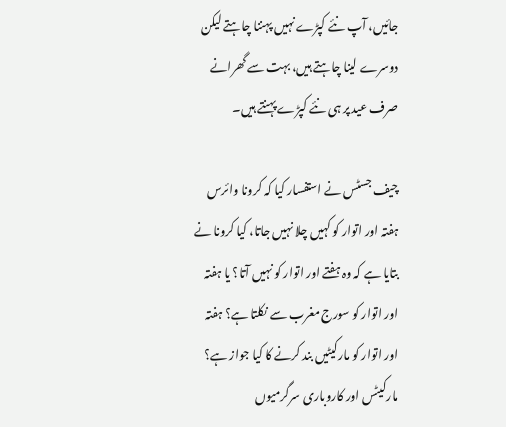جائیں، آپ نئے کپڑے نہیں پہننا چاہتے لیکن دوسرے لینا چاہتے ہیں، بہت سے گھرانے صرف عید پر ہی نئے کپڑے پہنتے ہیں۔

چیف جسٹس نے استفسار کیا کہ کرونا وائرس ہفتہ اور اتوار کو کہیں چلا نہیں جاتا، کیا کرونا نے بتایا ہے کہ وہ ہفتے اور اتوار کو نہیں آتا؟ یا ہفتہ اور اتوار کو سورج مغرب سے نکلتا ہے؟ ہفتہ اور اتوار کو مارکیٹیں بند کرنے کا کیا جواز ہے؟ مارکیٹس اور کاروباری سرگرمیوں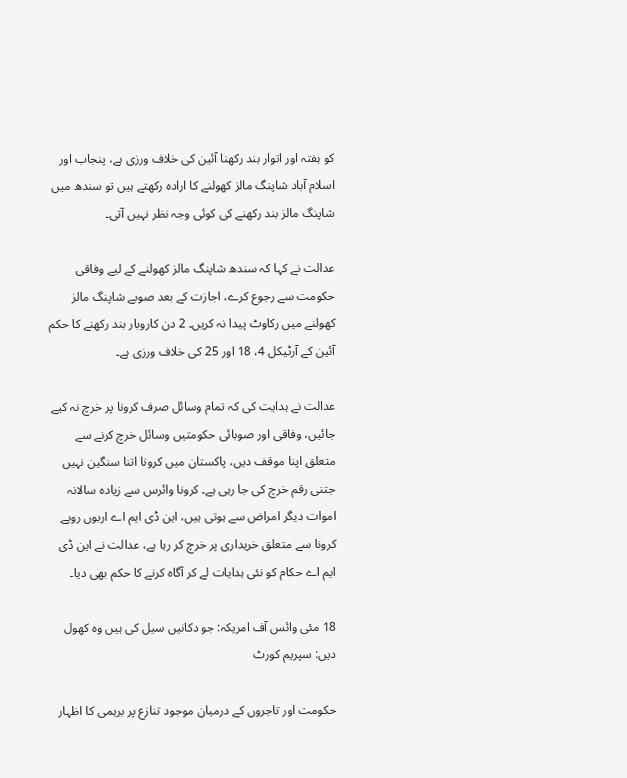کو ہفتہ اور اتوار بند رکھنا آئین کی خلاف ورزی ہے، پنجاب اور اسلام آباد شاپنگ مالز کھولنے کا ارادہ رکھتے ہیں تو سندھ میں شاپنگ مالز بند رکھنے کی کوئی وجہ نظر نہیں آتی۔

عدالت نے کہا کہ سندھ شاپنگ مالز کھولنے کے لیے وفاقی حکومت سے رجوع کرے، اجازت کے بعد صوبے شاپنگ مالز کھولنے میں رکاوٹ پیدا نہ کریں۔ 2 دن کاروبار بند رکھنے کا حکم آئین کے آرٹیکل 4، 18 اور 25 کی خلاف ورزی ہے۔

عدالت نے ہدایت کی کہ تمام وسائل صرف کرونا پر خرچ نہ کیے جائیں، وفاقی اور صوبائی حکومتیں وسائل خرچ کرنے سے متعلق اپنا موقف دیں، پاکستان میں کرونا اتنا سنگین نہیں جتنی رقم خرچ کی جا رہی ہے۔ کرونا وائرس سے زیادہ سالانہ اموات دیگر امراض سے ہوتی ہیں، این ڈی ایم اے اربوں روپے کرونا سے متعلق خریداری پر خرچ کر رہا ہے، عدالت نے این ڈی ایم اے حکام کو نئی ہدایات لے کر آگاہ کرنے کا حکم بھی دیا۔

18 مئی وائس آف امریکہ: جو دکانیں سیل کی ہیں وہ کھول دیں: سپریم کورٹ

حکومت اور تاجروں کے درمیان موجود تنازع پر برہمی کا اظہار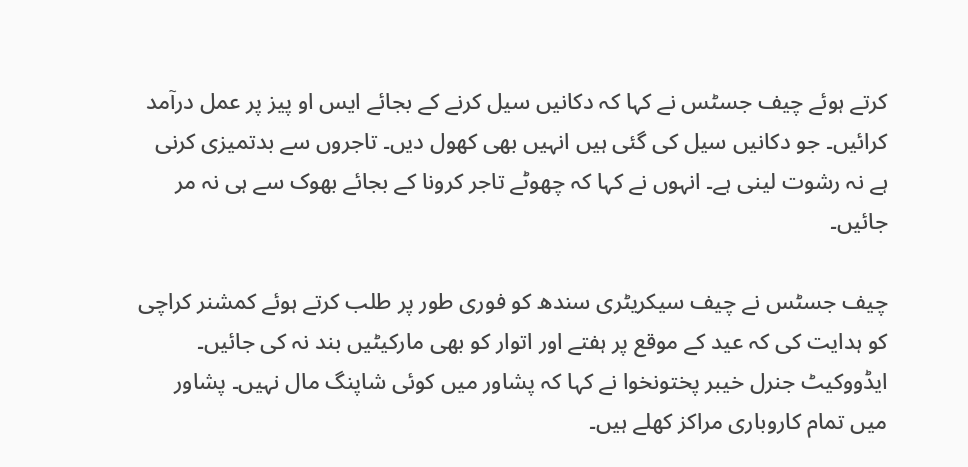کرتے ہوئے چیف جسٹس نے کہا کہ دکانیں سیل کرنے کے بجائے ایس او پیز پر عمل درآمد کرائیں۔ جو دکانیں سیل کی گئی ہیں انہیں بھی کھول دیں۔ تاجروں سے بدتمیزی کرنی ہے نہ رشوت لینی ہے۔ انہوں نے کہا کہ چھوٹے تاجر کرونا کے بجائے بھوک سے ہی نہ مر جائیں۔

چیف جسٹس نے چیف سیکریٹری سندھ کو فوری طور پر طلب کرتے ہوئے کمشنر کراچی کو ہدایت کی کہ عید کے موقع پر ہفتے اور اتوار کو بھی مارکیٹیں بند نہ کی جائیں۔
ایڈووکیٹ جنرل خیبر پختونخوا نے کہا کہ پشاور میں کوئی شاپنگ مال نہیں۔ پشاور میں تمام کاروباری مراکز کھلے ہیں۔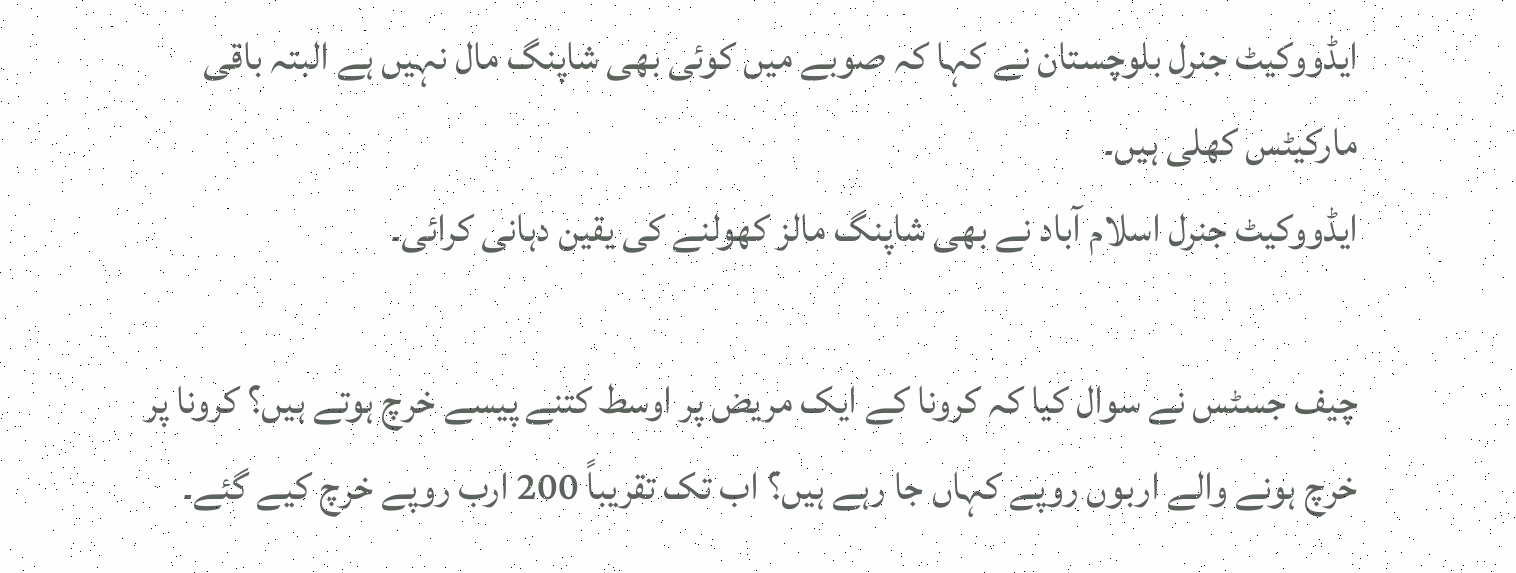ایڈووکیٹ جنرل بلوچستان نے کہا کہ صوبے میں کوئی بھی شاپنگ مال نہیں ہے البتہ باقی مارکیٹس کھلی ہیں۔
ایڈووکیٹ جنرل اسلام آباد نے بھی شاپنگ مالز کھولنے کی یقین دہانی کرائی۔

چیف جسٹس نے سوال کیا کہ کرونا کے ایک مریض پر اوسط کتنے پیسے خرچ ہوتے ہیں؟ کرونا پر خرچ ہونے والے اربوں روپے کہاں جا رہے ہیں؟ اب تک تقریباً 200 ارب روپے خرچ کیے گئے۔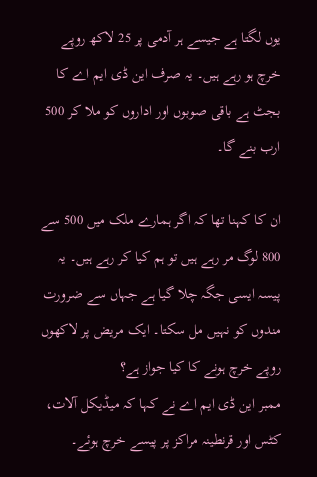یوں لگتا ہے جیسے ہر آدمی پر 25 لاکھ روپے خرچ ہو رہے ہیں۔ یہ صرف این ڈی ایم اے کا بجٹ ہے باقی صوبوں اور اداروں کو ملا کر 500 ارب بنے گا۔

ان کا کہنا تھا کہ اگر ہمارے ملک میں 500 سے 800 لوگ مر رہے ہیں تو ہم کیا کر رہے ہیں۔ یہ پیسہ ایسی جگہ چلا گیا ہے جہاں سے ضرورت مندوں کو نہیں مل سکتا۔ ایک مریض پر لاکھوں روپے خرچ ہونے کا کیا جواز ہے؟
ممبر این ڈی ایم اے نے کہا کہ میڈیکل آلات، کٹس اور قرنطینہ مراکز پر پیسے خرچ ہوئے۔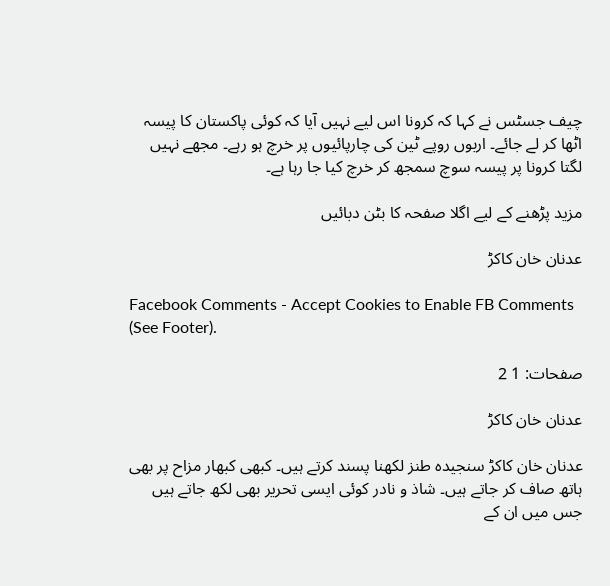چیف جسٹس نے کہا کہ کرونا اس لیے نہیں آیا کہ کوئی پاکستان کا پیسہ اٹھا کر لے جائے۔ اربوں روپے ٹین کی چارپائیوں پر خرچ ہو رہے۔ مجھے نہیں لگتا کرونا پر پیسہ سوچ سمجھ کر خرچ کیا جا رہا ہے۔

مزید پڑھنے کے لیے اگلا صفحہ کا بٹن دبائیں

عدنان خان کاکڑ

Facebook Comments - Accept Cookies to Enable FB Comments (See Footer).

صفحات: 1 2

عدنان خان کاکڑ

عدنان خان کاکڑ سنجیدہ طنز لکھنا پسند کرتے ہیں۔ کبھی کبھار مزاح پر بھی ہاتھ صاف کر جاتے ہیں۔ شاذ و نادر کوئی ایسی تحریر بھی لکھ جاتے ہیں جس میں ان کے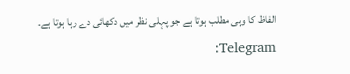الفاظ کا وہی مطلب ہوتا ہے جو پہلی نظر میں دکھائی دے رہا ہوتا ہے۔ Telegram: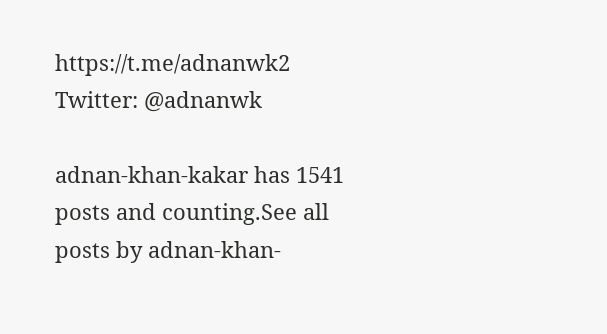https://t.me/adnanwk2 Twitter: @adnanwk

adnan-khan-kakar has 1541 posts and counting.See all posts by adnan-khan-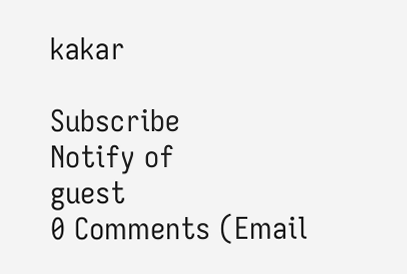kakar

Subscribe
Notify of
guest
0 Comments (Email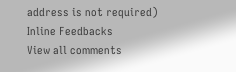address is not required)
Inline Feedbacks
View all comments